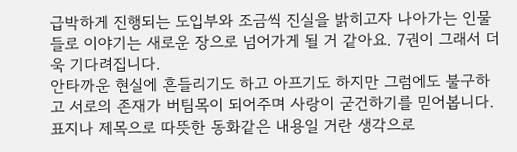급박하게 진행되는 도입부와 조금씩 진실을 밝히고자 나아가는 인물들로 이야기는 새로운 장으로 넘어가게 될 거 같아요. 7권이 그래서 더욱 기다려집니다.
안타까운 현실에 흔들리기도 하고 아프기도 하지만 그럼에도 불구하고 서로의 존재가 버팀목이 되어주며 사랑이 굳건하기를 믿어봅니다.
표지나 제목으로 따뜻한 동화같은 내용일 거란 생각으로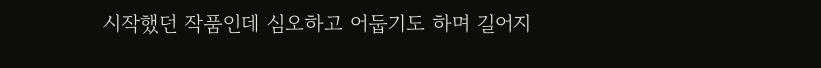시작했던 작품인데 심오하고 어둡기도 하며 길어지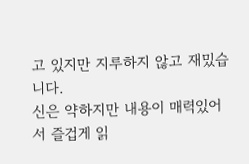고 있지만 지루하지 않고 재밌습니다.
신은 약하지만 내용이 매력있어서 즐겁게 읽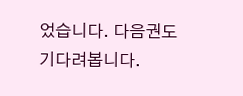었습니다. 다음권도 기다려봅니다.